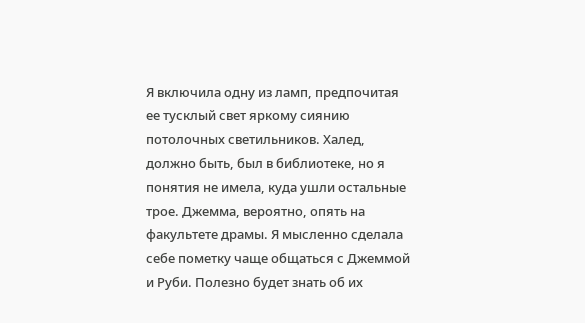Я включила одну из ламп, предпочитая ее тусклый свет яркому сиянию потолочных светильников. Халед, должно быть, был в библиотеке, но я понятия не имела, куда ушли остальные трое. Джемма, вероятно, опять на факультете драмы. Я мысленно сделала себе пометку чаще общаться с Джеммой и Руби. Полезно будет знать об их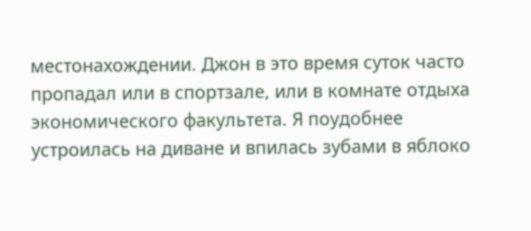местонахождении. Джон в это время суток часто пропадал или в спортзале, или в комнате отдыха экономического факультета. Я поудобнее устроилась на диване и впилась зубами в яблоко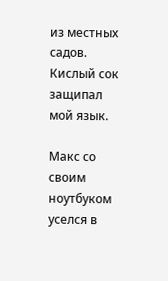из местных садов. Кислый сок защипал мой язык.

Макс со своим ноутбуком уселся в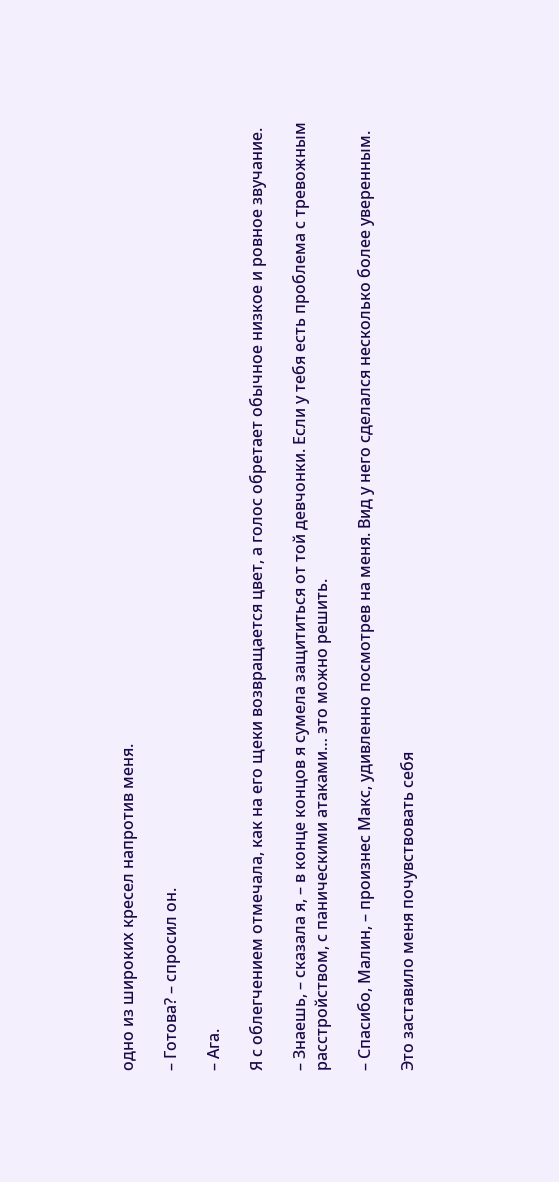одно из широких кресел напротив меня.

– Готова? – спросил он.

– Ага.

Я с облегчением отмечала, как на его щеки возвращается цвет, а голос обретает обычное низкое и ровное звучание.

– Знаешь, – сказала я, – в конце концов я сумела защититься от той девчонки. Если у тебя есть проблема с тревожным расстройством, с паническими атаками… это можно решить.

– Спасибо, Малин, – произнес Макс, удивленно посмотрев на меня. Вид у него сделался несколько более уверенным.

Это заставило меня почувствовать себя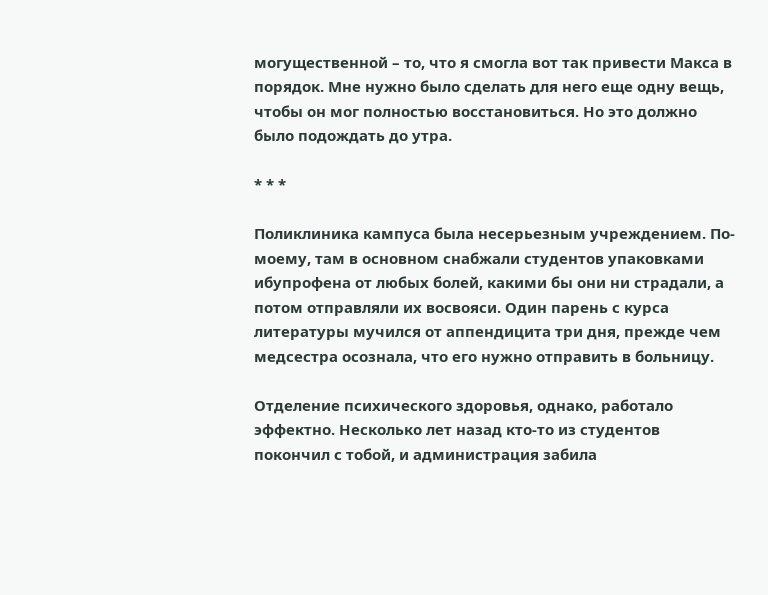могущественной – то, что я смогла вот так привести Макса в порядок. Мне нужно было сделать для него еще одну вещь, чтобы он мог полностью восстановиться. Но это должно было подождать до утра.

* * *

Поликлиника кампуса была несерьезным учреждением. По-моему, там в основном снабжали студентов упаковками ибупрофена от любых болей, какими бы они ни страдали, а потом отправляли их восвояси. Один парень с курса литературы мучился от аппендицита три дня, прежде чем медсестра осознала, что его нужно отправить в больницу.

Отделение психического здоровья, однако, работало эффектно. Несколько лет назад кто-то из студентов покончил с тобой, и администрация забила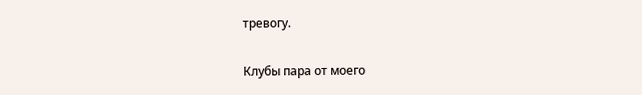тревогу.

Клубы пара от моего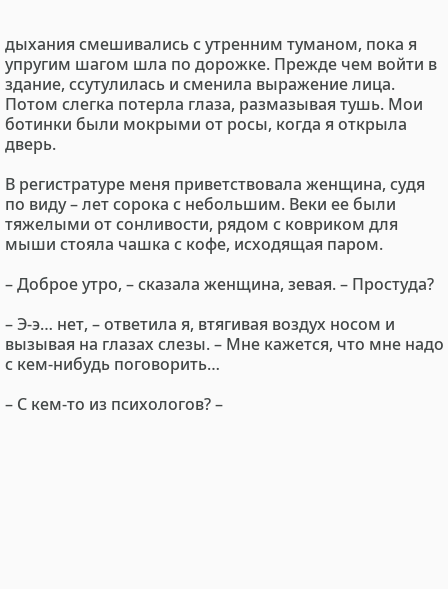дыхания смешивались с утренним туманом, пока я упругим шагом шла по дорожке. Прежде чем войти в здание, ссутулилась и сменила выражение лица. Потом слегка потерла глаза, размазывая тушь. Мои ботинки были мокрыми от росы, когда я открыла дверь.

В регистратуре меня приветствовала женщина, судя по виду – лет сорока с небольшим. Веки ее были тяжелыми от сонливости, рядом с ковриком для мыши стояла чашка с кофе, исходящая паром.

– Доброе утро, – сказала женщина, зевая. – Простуда?

– Э-э… нет, – ответила я, втягивая воздух носом и вызывая на глазах слезы. – Мне кажется, что мне надо с кем-нибудь поговорить…

– С кем-то из психологов? –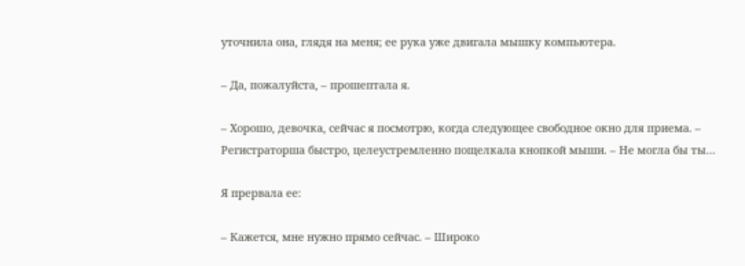уточнила она, глядя на меня; ее рука уже двигала мышку компьютера.

– Да, пожалуйста, – прошептала я.

– Хорошо, девочка, сейчас я посмотрю, когда следующее свободное окно для приема. – Регистраторша быстро, целеустремленно пощелкала кнопкой мыши. – Не могла бы ты…

Я прервала ее:

– Кажется, мне нужно прямо сейчас. – Широко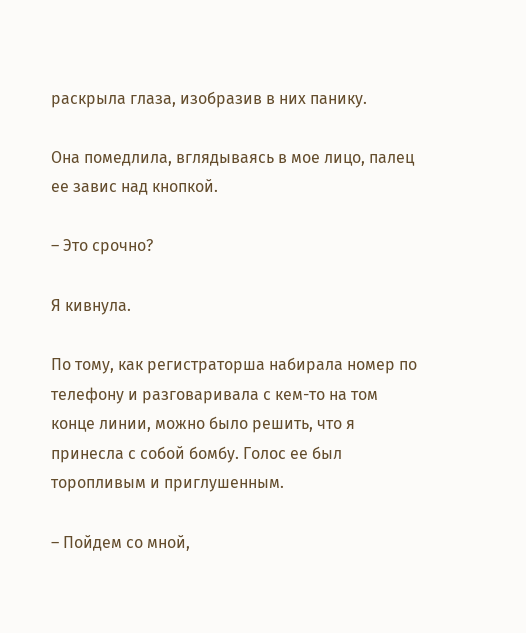раскрыла глаза, изобразив в них панику.

Она помедлила, вглядываясь в мое лицо, палец ее завис над кнопкой.

– Это срочно?

Я кивнула.

По тому, как регистраторша набирала номер по телефону и разговаривала с кем-то на том конце линии, можно было решить, что я принесла с собой бомбу. Голос ее был торопливым и приглушенным.

– Пойдем со мной,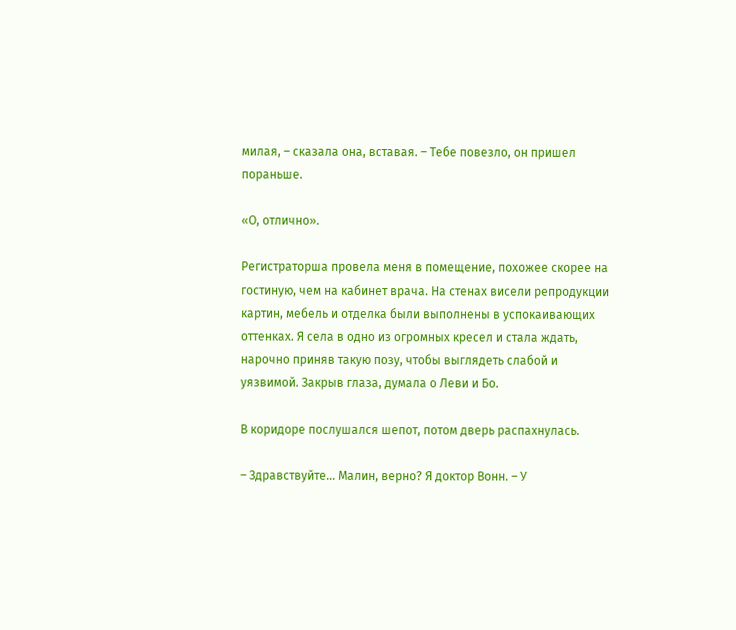милая, – сказала она, вставая. – Тебе повезло, он пришел пораньше.

«О, отлично».

Регистраторша провела меня в помещение, похожее скорее на гостиную, чем на кабинет врача. На стенах висели репродукции картин, мебель и отделка были выполнены в успокаивающих оттенках. Я села в одно из огромных кресел и стала ждать, нарочно приняв такую позу, чтобы выглядеть слабой и уязвимой. Закрыв глаза, думала о Леви и Бо.

В коридоре послушался шепот, потом дверь распахнулась.

– Здравствуйте… Малин, верно? Я доктор Вонн. – У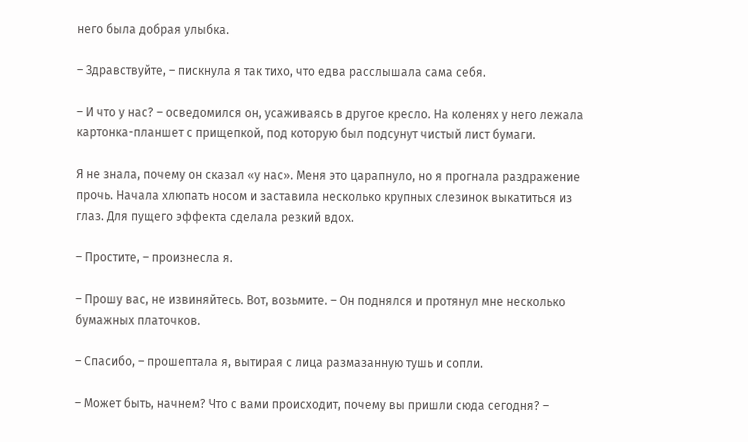него была добрая улыбка.

– Здравствуйте, – пискнула я так тихо, что едва расслышала сама себя.

– И что у нас? – осведомился он, усаживаясь в другое кресло. На коленях у него лежала картонка-планшет с прищепкой, под которую был подсунут чистый лист бумаги.

Я не знала, почему он сказал «у нас». Меня это царапнуло, но я прогнала раздражение прочь. Начала хлюпать носом и заставила несколько крупных слезинок выкатиться из глаз. Для пущего эффекта сделала резкий вдох.

– Простите, – произнесла я.

– Прошу вас, не извиняйтесь. Вот, возьмите. – Он поднялся и протянул мне несколько бумажных платочков.

– Спасибо, – прошептала я, вытирая с лица размазанную тушь и сопли.

– Может быть, начнем? Что с вами происходит, почему вы пришли сюда сегодня? –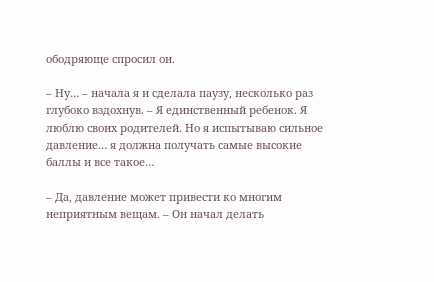ободряюще спросил он.

– Ну… – начала я и сделала паузу, несколько раз глубоко вздохнув. – Я единственный ребенок. Я люблю своих родителей. Но я испытываю сильное давление… я должна получать самые высокие баллы и все такое…

– Да, давление может привести ко многим неприятным вещам. – Он начал делать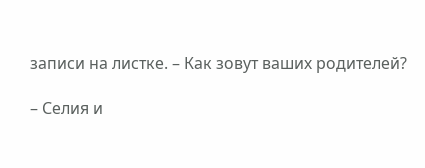записи на листке. – Как зовут ваших родителей?

– Селия и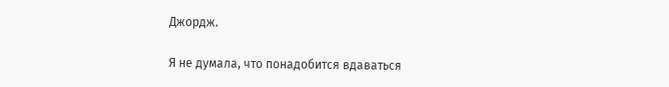Джордж.

Я не думала, что понадобится вдаваться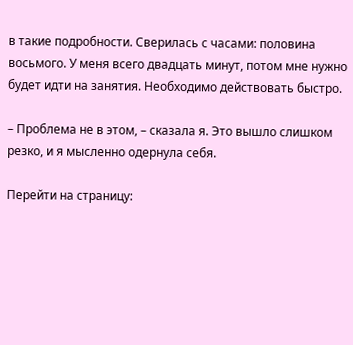в такие подробности. Сверилась с часами: половина восьмого. У меня всего двадцать минут, потом мне нужно будет идти на занятия. Необходимо действовать быстро.

– Проблема не в этом, – сказала я. Это вышло слишком резко, и я мысленно одернула себя.

Перейти на страницу: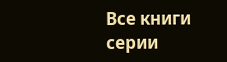Все книги серии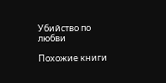Убийство по любви

Похожие книги